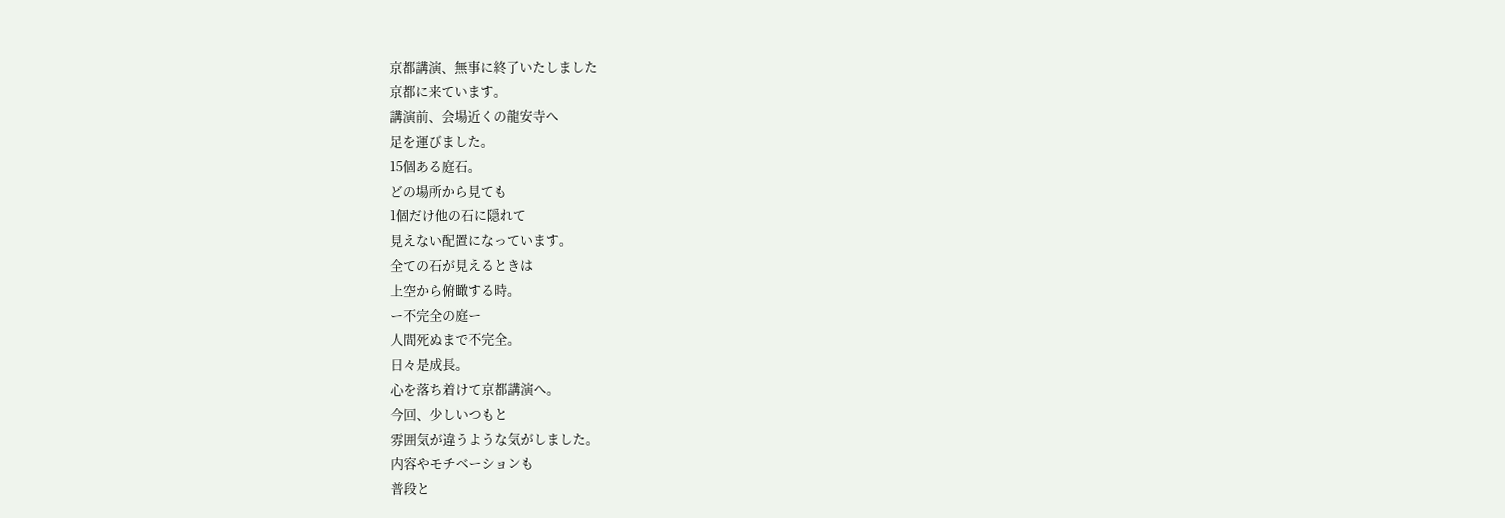京都講演、無事に終了いたしました
京都に来ています。
講演前、会場近くの龍安寺へ
足を運びました。
15個ある庭石。
どの場所から見ても
1個だけ他の石に隠れて
見えない配置になっています。
全ての石が見えるときは
上空から俯瞰する時。
ー不完全の庭ー
人間死ぬまで不完全。
日々是成長。
心を落ち着けて京都講演へ。
今回、少しいつもと
雰囲気が違うような気がしました。
内容やモチベーションも
普段と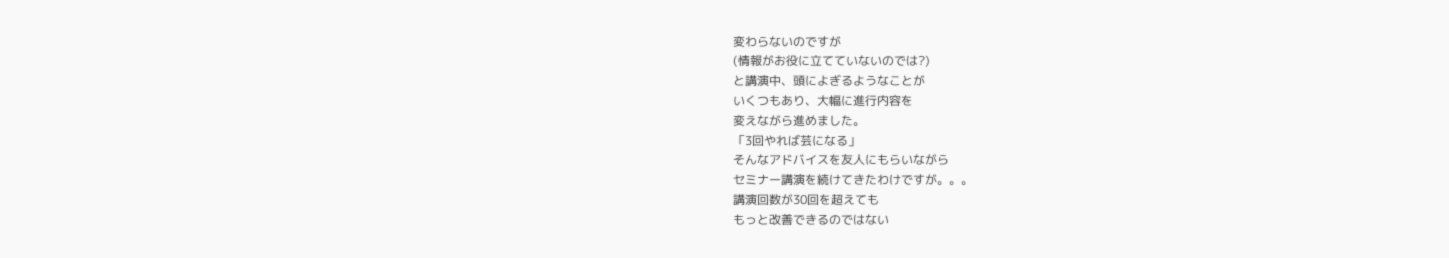変わらないのですが
(情報がお役に立てていないのでは?)
と講演中、頭によぎるようなことが
いくつもあり、大幅に進行内容を
変えながら進めました。
「3回やれば芸になる」
そんなアドバイスを友人にもらいながら
セミナー講演を続けてきたわけですが。。。
講演回数が30回を超えても
もっと改善できるのではない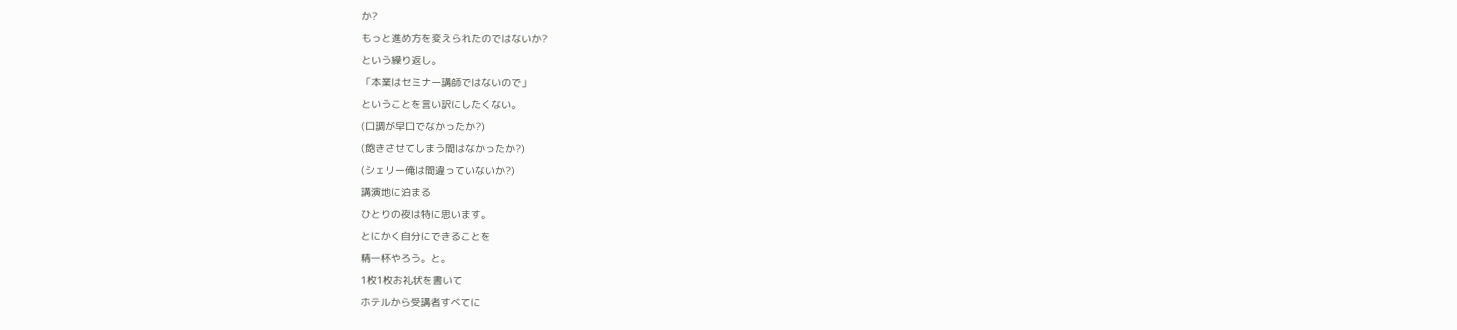か?
もっと進め方を変えられたのではないか?
という繰り返し。
「本業はセミナー講師ではないので」
ということを言い訳にしたくない。
(口調が早口でなかったか?)
(飽きさせてしまう間はなかったか?)
(シェリー俺は間違っていないか?)
講演地に泊まる
ひとりの夜は特に思います。
とにかく自分にできることを
精一杯やろう。と。
1枚1枚お礼状を書いて
ホテルから受講者すべてに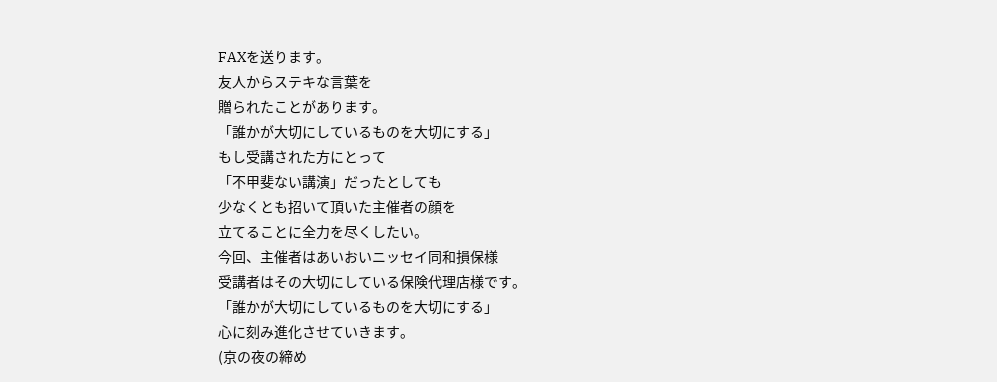FAXを送ります。
友人からステキな言葉を
贈られたことがあります。
「誰かが大切にしているものを大切にする」
もし受講された方にとって
「不甲斐ない講演」だったとしても
少なくとも招いて頂いた主催者の顔を
立てることに全力を尽くしたい。
今回、主催者はあいおいニッセイ同和損保様
受講者はその大切にしている保険代理店様です。
「誰かが大切にしているものを大切にする」
心に刻み進化させていきます。
(京の夜の締め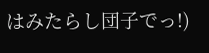はみたらし団子でっ!)